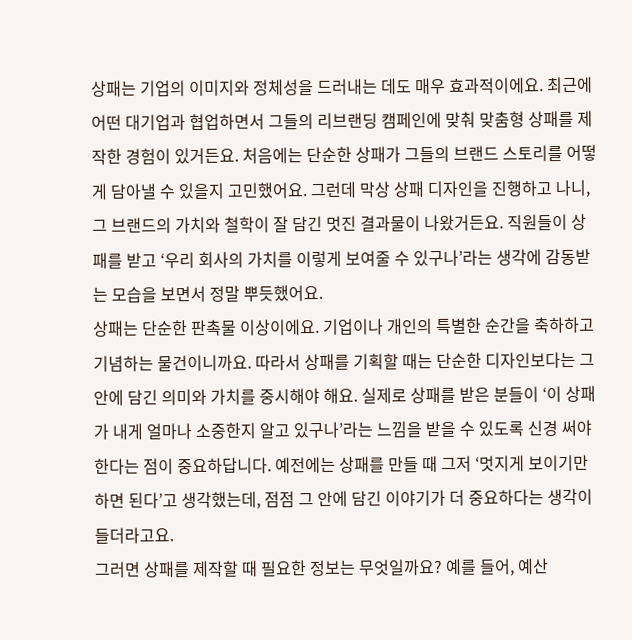상패는 기업의 이미지와 정체성을 드러내는 데도 매우 효과적이에요. 최근에 어떤 대기업과 협업하면서 그들의 리브랜딩 캠페인에 맞춰 맞춤형 상패를 제작한 경험이 있거든요. 처음에는 단순한 상패가 그들의 브랜드 스토리를 어떻게 담아낼 수 있을지 고민했어요. 그런데 막상 상패 디자인을 진행하고 나니, 그 브랜드의 가치와 철학이 잘 담긴 멋진 결과물이 나왔거든요. 직원들이 상패를 받고 ‘우리 회사의 가치를 이렇게 보여줄 수 있구나’라는 생각에 감동받는 모습을 보면서 정말 뿌듯했어요.
상패는 단순한 판촉물 이상이에요. 기업이나 개인의 특별한 순간을 축하하고 기념하는 물건이니까요. 따라서 상패를 기획할 때는 단순한 디자인보다는 그 안에 담긴 의미와 가치를 중시해야 해요. 실제로 상패를 받은 분들이 ‘이 상패가 내게 얼마나 소중한지 알고 있구나’라는 느낌을 받을 수 있도록 신경 써야 한다는 점이 중요하답니다. 예전에는 상패를 만들 때 그저 ‘멋지게 보이기만 하면 된다’고 생각했는데, 점점 그 안에 담긴 이야기가 더 중요하다는 생각이 들더라고요.
그러면 상패를 제작할 때 필요한 정보는 무엇일까요? 예를 들어, 예산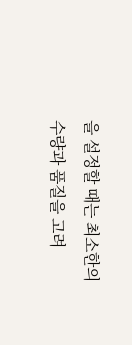을 설정할 때는 최소한의 수량과 품질을 고려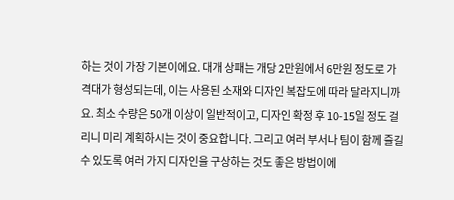하는 것이 가장 기본이에요. 대개 상패는 개당 2만원에서 6만원 정도로 가격대가 형성되는데, 이는 사용된 소재와 디자인 복잡도에 따라 달라지니까요. 최소 수량은 50개 이상이 일반적이고, 디자인 확정 후 10-15일 정도 걸리니 미리 계획하시는 것이 중요합니다. 그리고 여러 부서나 팀이 함께 즐길 수 있도록 여러 가지 디자인을 구상하는 것도 좋은 방법이에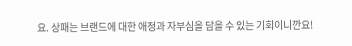요. 상패는 브랜드에 대한 애정과 자부심을 담을 수 있는 기회이니깐요!